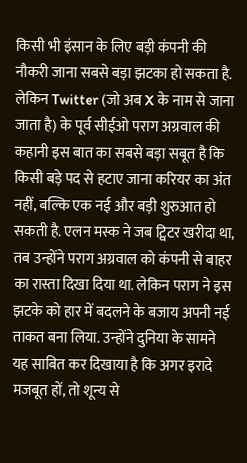किसी भी इंसान के लिए बड़ी कंपनी की नौकरी जाना सबसे बड़ा झटका हो सकता है. लेकिन Twitter (जो अब X के नाम से जाना जाता है) के पूर्व सीईओ पराग अग्रवाल की कहानी इस बात का सबसे बड़ा सबूत है कि किसी बड़े पद से हटाए जाना करियर का अंत नहीं, बल्कि एक नई और बड़ी शुरुआत हो सकती है. एलन मस्क ने जब ट्विटर खरीदा था, तब उन्होंने पराग अग्रवाल को कंपनी से बाहर का रास्ता दिखा दिया था. लेकिन पराग ने इस झटके को हार में बदलने के बजाय अपनी नई ताकत बना लिया. उन्होंने दुनिया के सामने यह साबित कर दिखाया है कि अगर इरादे मजबूत हों, तो शून्य से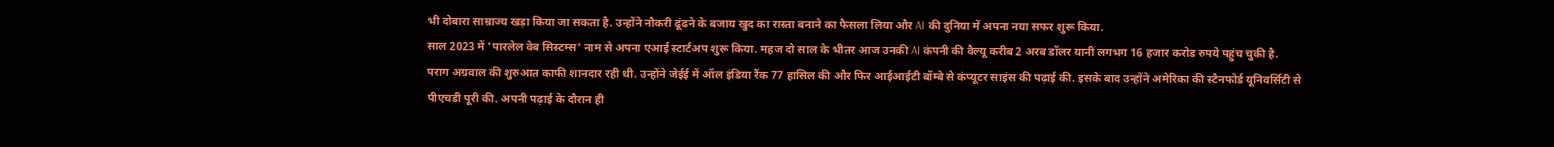भी दोबारा साम्राज्य खड़ा किया जा सकता है. उन्होंने नौकरी ढूंढने के बजाय खुद का रास्ता बनाने का फैसला लिया और AI की दुनिया में अपना नया सफर शुरू किया.
साल 2023 में 'पारलेल वेब सिस्टम्स' नाम से अपना एआई स्टार्टअप शुरू किया. महज दो साल के भीतर आज उनकी AI कंपनी की वैल्यू करीब 2 अरब डॉलर यानी लगभग 16 हजार करोड रुपये पहुंच चुकी है.
पराग अग्रवाल की शुरुआत काफी शानदार रही थी. उन्होंने जेईई में ऑल इंडिया रैंक 77 हासिल की और फिर आईआईटी बॉम्बे से कंप्यूटर साइंस की पढ़ाई की. इसके बाद उन्होंने अमेरिका की स्टैनफोर्ड यूनिवर्सिटी से पीएचडी पूरी की. अपनी पढ़ाई के दौरान ही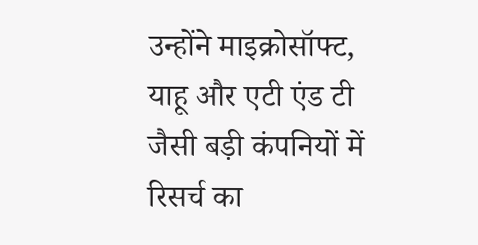उन्होंने माइक्रोसॉफ्ट, याहू और एटी एंड टी जैसी बड़ी कंपनियों में रिसर्च का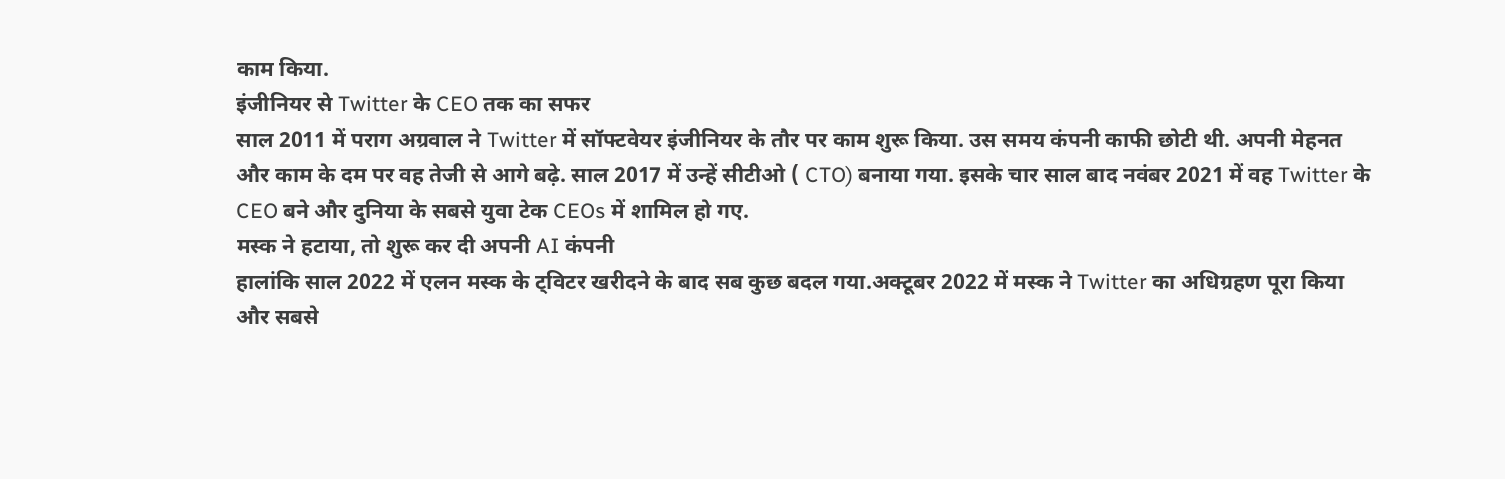काम किया.
इंजीनियर से Twitter के CEO तक का सफर
साल 2011 में पराग अग्रवाल ने Twitter में सॉफ्टवेयर इंजीनियर के तौर पर काम शुरू किया. उस समय कंपनी काफी छोटी थी. अपनी मेहनत और काम के दम पर वह तेजी से आगे बढ़े. साल 2017 में उन्हें सीटीओ ( CTO) बनाया गया. इसके चार साल बाद नवंबर 2021 में वह Twitter के CEO बने और दुनिया के सबसे युवा टेक CEOs में शामिल हो गए.
मस्क ने हटाया, तो शुरू कर दी अपनी AI कंपनी
हालांकि साल 2022 में एलन मस्क के ट्विटर खरीदने के बाद सब कुछ बदल गया.अक्टूबर 2022 में मस्क ने Twitter का अधिग्रहण पूरा किया और सबसे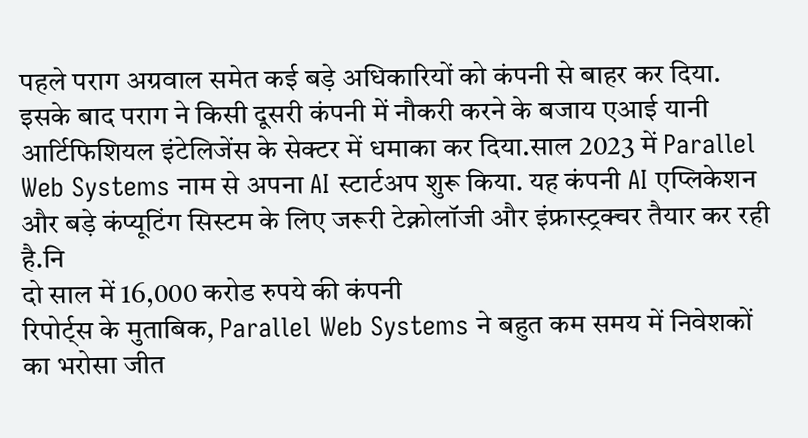पहले पराग अग्रवाल समेत कई बड़े अधिकारियों को कंपनी से बाहर कर दिया. इसके बाद पराग ने किसी दूसरी कंपनी में नौकरी करने के बजाय एआई यानी आर्टिफिशियल इंटेलिजेंस के सेक्टर में धमाका कर दिया.साल 2023 में Parallel Web Systems नाम से अपना AI स्टार्टअप शुरू किया. यह कंपनी AI एप्लिकेशन और बड़े कंप्यूटिंग सिस्टम के लिए जरूरी टेक्नोलॉजी और इंफ्रास्ट्रक्चर तैयार कर रही है.नि
दो साल में 16,000 करोड रुपये की कंपनी
रिपोर्ट्स के मुताबिक, Parallel Web Systems ने बहुत कम समय में निवेशकों का भरोसा जीत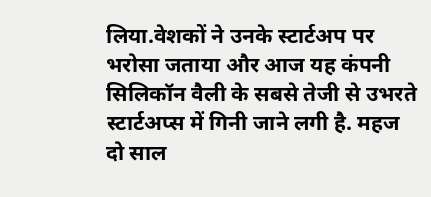लिया.वेशकों ने उनके स्टार्टअप पर भरोसा जताया और आज यह कंपनी सिलिकॉन वैली के सबसे तेजी से उभरते स्टार्टअप्स में गिनी जाने लगी है. महज दो साल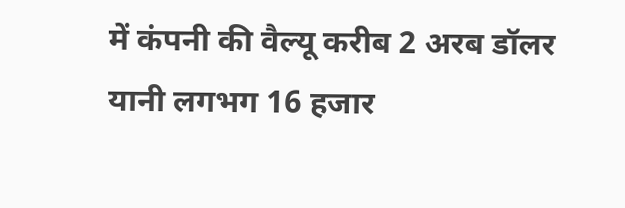में कंपनी की वैल्यू करीब 2 अरब डॉलर यानी लगभग 16 हजार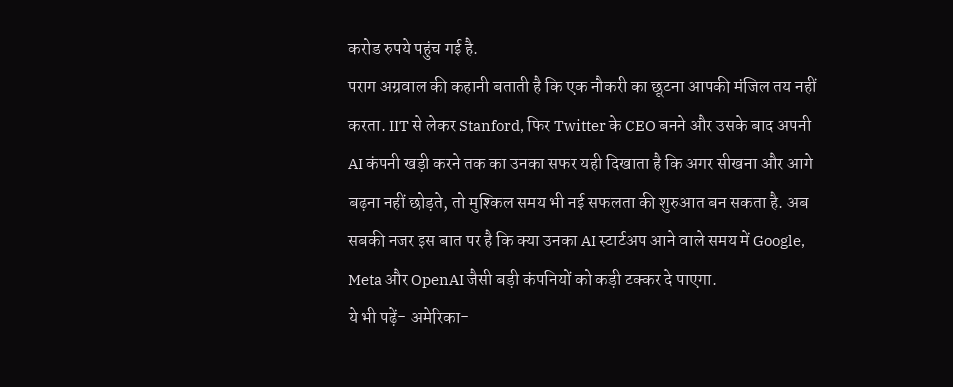करोड रुपये पहुंच गई है.
पराग अग्रवाल की कहानी बताती है कि एक नौकरी का छूटना आपकी मंजिल तय नहीं करता. IIT से लेकर Stanford, फिर Twitter के CEO बनने और उसके बाद अपनी AI कंपनी खड़ी करने तक का उनका सफर यही दिखाता है कि अगर सीखना और आगे बढ़ना नहीं छोड़ते, तो मुश्किल समय भी नई सफलता की शुरुआत बन सकता है. अब सबकी नजर इस बात पर है कि क्या उनका AI स्टार्टअप आने वाले समय में Google, Meta और OpenAI जैसी बड़ी कंपनियों को कड़ी टक्कर दे पाएगा.
ये भी पढ़ें- अमेरिका-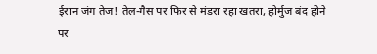ईरान जंग तेज! तेल-गैस पर फिर से मंडरा रहा खतरा, होर्मुज बंद होने पर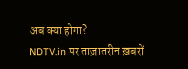अब क्या होगा?
NDTV.in पर ताज़ातरीन ख़बरों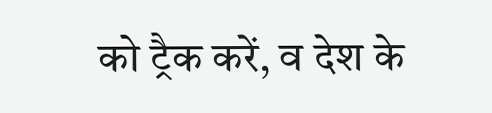को ट्रैक करें, व देश के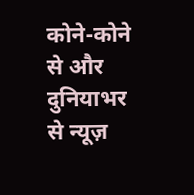कोने-कोने से और दुनियाभर से न्यूज़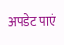अपडेट पाएं